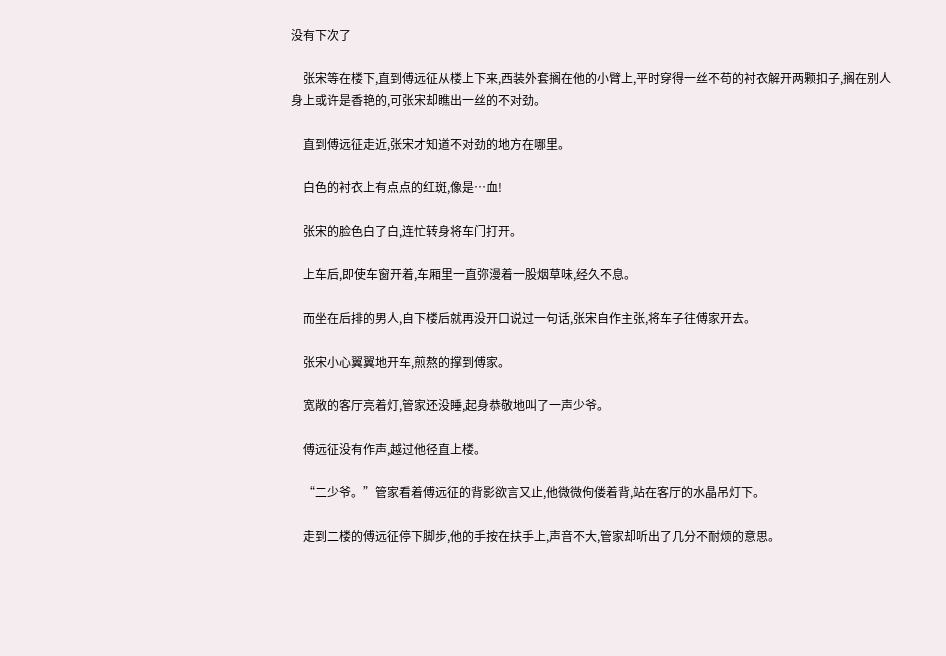没有下次了

    张宋等在楼下,直到傅远征从楼上下来,西装外套搁在他的小臂上,平时穿得一丝不苟的衬衣解开两颗扣子,搁在别人身上或许是香艳的,可张宋却瞧出一丝的不对劲。

    直到傅远征走近,张宋才知道不对劲的地方在哪里。

    白色的衬衣上有点点的红斑,像是…血!

    张宋的脸色白了白,连忙转身将车门打开。

    上车后,即使车窗开着,车厢里一直弥漫着一股烟草味,经久不息。

    而坐在后排的男人,自下楼后就再没开口说过一句话,张宋自作主张,将车子往傅家开去。

    张宋小心翼翼地开车,煎熬的撑到傅家。

    宽敞的客厅亮着灯,管家还没睡,起身恭敬地叫了一声少爷。

    傅远征没有作声,越过他径直上楼。

    “二少爷。”管家看着傅远征的背影欲言又止,他微微佝偻着背,站在客厅的水晶吊灯下。

    走到二楼的傅远征停下脚步,他的手按在扶手上,声音不大,管家却听出了几分不耐烦的意思。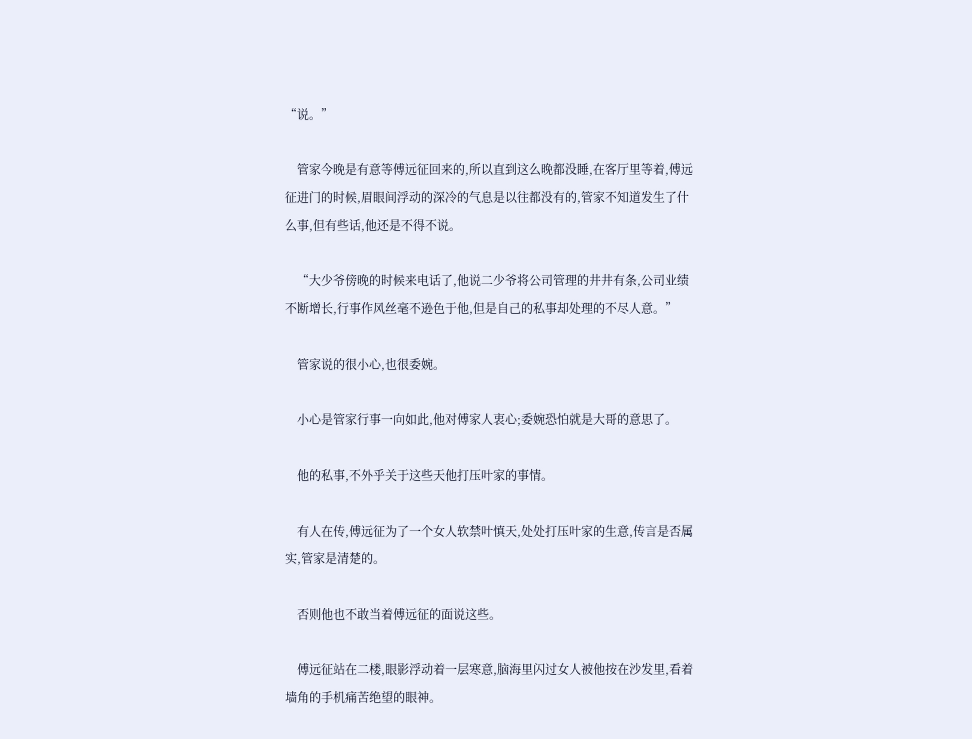“说。”

    管家今晚是有意等傅远征回来的,所以直到这么晚都没睡,在客厅里等着,傅远征进门的时候,眉眼间浮动的深冷的气息是以往都没有的,管家不知道发生了什么事,但有些话,他还是不得不说。

    “大少爷傍晚的时候来电话了,他说二少爷将公司管理的井井有条,公司业绩不断增长,行事作风丝毫不逊色于他,但是自己的私事却处理的不尽人意。”

    管家说的很小心,也很委婉。

    小心是管家行事一向如此,他对傅家人衷心;委婉恐怕就是大哥的意思了。

    他的私事,不外乎关于这些天他打压叶家的事情。

    有人在传,傅远征为了一个女人软禁叶慎天,处处打压叶家的生意,传言是否属实,管家是清楚的。

    否则他也不敢当着傅远征的面说这些。

    傅远征站在二楼,眼影浮动着一层寒意,脑海里闪过女人被他按在沙发里,看着墙角的手机痛苦绝望的眼神。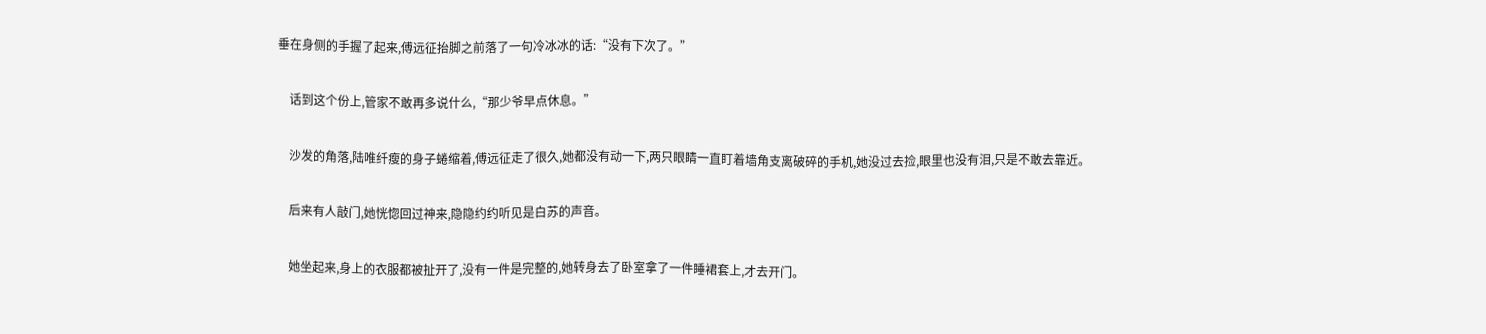垂在身侧的手握了起来,傅远征抬脚之前落了一句冷冰冰的话:“没有下次了。”

    话到这个份上,管家不敢再多说什么,“那少爷早点休息。”

    沙发的角落,陆唯纤瘦的身子蜷缩着,傅远征走了很久,她都没有动一下,两只眼睛一直盯着墙角支离破碎的手机,她没过去捡,眼里也没有泪,只是不敢去靠近。

    后来有人敲门,她恍惚回过神来,隐隐约约听见是白苏的声音。

    她坐起来,身上的衣服都被扯开了,没有一件是完整的,她转身去了卧室拿了一件睡裙套上,才去开门。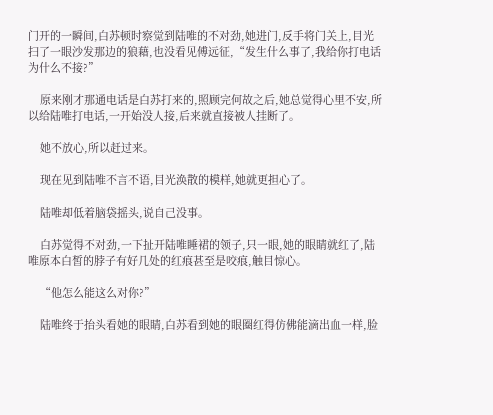门开的一瞬间,白苏顿时察觉到陆唯的不对劲,她进门,反手将门关上,目光扫了一眼沙发那边的狼藉,也没看见傅远征,“发生什么事了,我给你打电话为什么不接?”

    原来刚才那通电话是白苏打来的,照顾完何故之后,她总觉得心里不安,所以给陆唯打电话,一开始没人接,后来就直接被人挂断了。

    她不放心,所以赶过来。

    现在见到陆唯不言不语,目光涣散的模样,她就更担心了。

    陆唯却低着脑袋摇头,说自己没事。

    白苏觉得不对劲,一下扯开陆唯睡裙的领子,只一眼,她的眼睛就红了,陆唯原本白皙的脖子有好几处的红痕甚至是咬痕,触目惊心。

    “他怎么能这么对你?”

    陆唯终于抬头看她的眼睛,白苏看到她的眼圈红得仿佛能滴出血一样,脸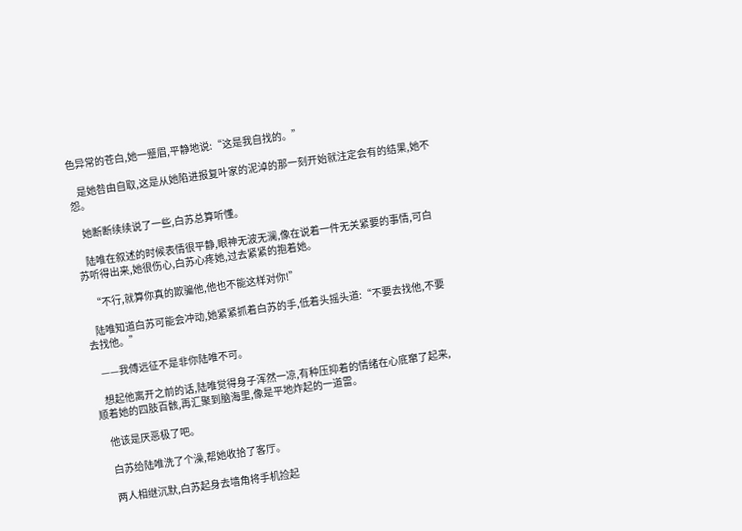色异常的苍白,她一蹙眉,平静地说:“这是我自找的。”

    是她咎由自取,这是从她陷进报复叶家的泥淖的那一刻开始就注定会有的结果,她不怨。

    她断断续续说了一些,白苏总算听懂。

    陆唯在叙述的时候表情很平静,眼神无波无澜,像在说着一件无关紧要的事情,可白苏听得出来,她很伤心,白苏心疼她,过去紧紧的抱着她。

    “不行,就算你真的欺骗他,他也不能这样对你!”

    陆唯知道白苏可能会冲动,她紧紧抓着白苏的手,低着头摇头道:“不要去找他,不要去找他。”

    ——我傅远征不是非你陆唯不可。

    想起他离开之前的话,陆唯觉得身子浑然一凉,有种压抑着的情绪在心底窜了起来,顺着她的四肢百骸,再汇聚到脑海里,像是平地炸起的一道雷。

    他该是厌恶极了吧。

    白苏给陆唯洗了个澡,帮她收拾了客厅。

    两人相继沉默,白苏起身去墙角将手机捡起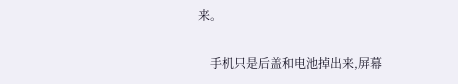来。

    手机只是后盖和电池掉出来,屏幕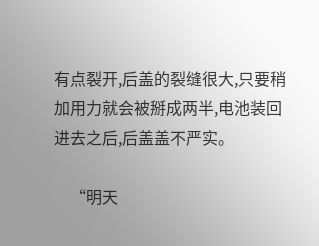有点裂开,后盖的裂缝很大,只要稍加用力就会被掰成两半,电池装回进去之后,后盖盖不严实。

    “明天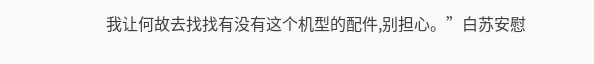我让何故去找找有没有这个机型的配件,别担心。”白苏安慰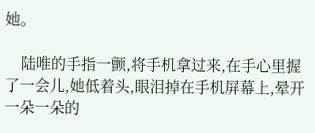她。

    陆唯的手指一颤,将手机拿过来,在手心里握了一会儿,她低着头,眼泪掉在手机屏幕上,晕开一朵一朵的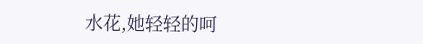水花,她轻轻的呵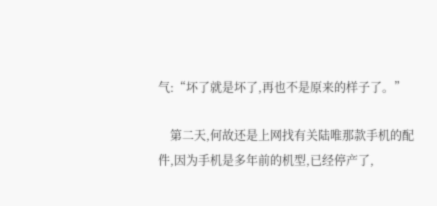气:“坏了就是坏了,再也不是原来的样子了。”

    第二天,何故还是上网找有关陆唯那款手机的配件,因为手机是多年前的机型,已经停产了,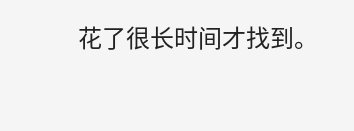花了很长时间才找到。